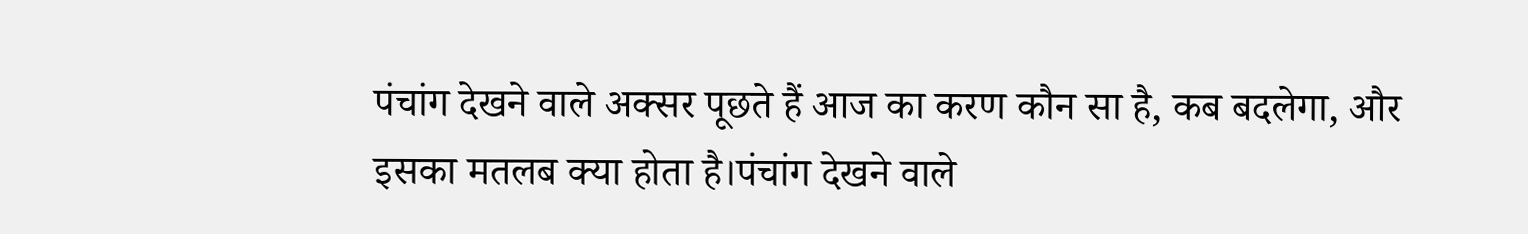पंचांग देखने वाले अक्सर पूछते हैं आज का करण कौन सा है, कब बदलेगा, और इसका मतलब क्या होता है।पंचांग देखने वाले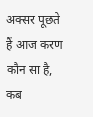अक्सर पूछते हैं आज करण कौन सा है, कब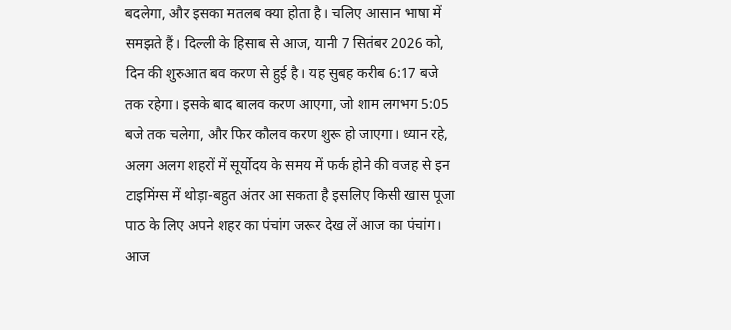बदलेगा, और इसका मतलब क्या होता है। चलिए आसान भाषा में समझते हैं। दिल्ली के हिसाब से आज, यानी 7 सितंबर 2026 को, दिन की शुरुआत बव करण से हुई है। यह सुबह करीब 6:17 बजे तक रहेगा। इसके बाद बालव करण आएगा, जो शाम लगभग 5:05 बजे तक चलेगा, और फिर कौलव करण शुरू हो जाएगा। ध्यान रहे, अलग अलग शहरों में सूर्योदय के समय में फर्क होने की वजह से इन टाइमिंग्स में थोड़ा-बहुत अंतर आ सकता है इसलिए किसी खास पूजा पाठ के लिए अपने शहर का पंचांग जरूर देख लें आज का पंचांग।
आज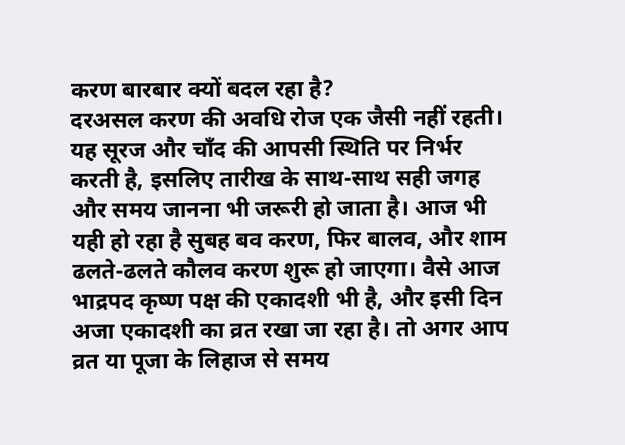करण बारबार क्यों बदल रहा है?
दरअसल करण की अवधि रोज एक जैसी नहीं रहती। यह सूरज और चाँद की आपसी स्थिति पर निर्भर करती है, इसलिए तारीख के साथ-साथ सही जगह और समय जानना भी जरूरी हो जाता है। आज भी यही हो रहा है सुबह बव करण, फिर बालव, और शाम ढलते-ढलते कौलव करण शुरू हो जाएगा। वैसे आज भाद्रपद कृष्ण पक्ष की एकादशी भी है, और इसी दिन अजा एकादशी का व्रत रखा जा रहा है। तो अगर आप व्रत या पूजा के लिहाज से समय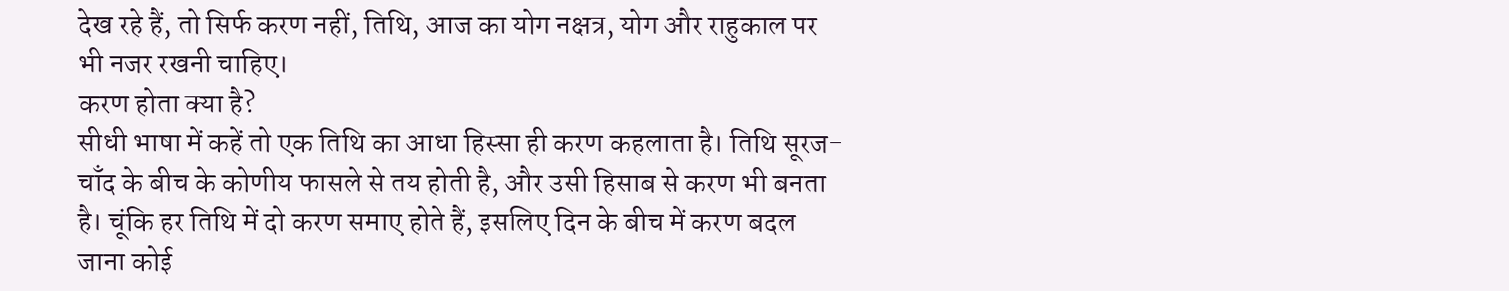देख रहे हैं, तो सिर्फ करण नहीं, तिथि, आज का योग नक्षत्र, योग और राहुकाल पर भी नजर रखनी चाहिए।
करण होता क्या है?
सीधी भाषा में कहें तो एक तिथि का आधा हिस्सा ही करण कहलाता है। तिथि सूरज-चाँद के बीच के कोणीय फासले से तय होती है, और उसी हिसाब से करण भी बनता है। चूंकि हर तिथि में दो करण समाए होते हैं, इसलिए दिन के बीच में करण बदल जाना कोई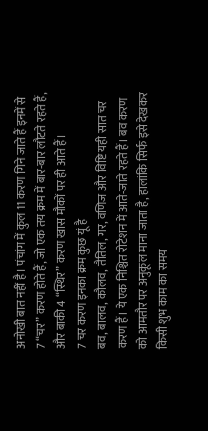अनोखी बात नहीं है। पंचांग में कुल 11 करण गिने जाते हैं इनमें से 7 “चर” करण होते हैं, जो एक तय क्रम में बार-बार लौटते रहते हैं, और बाकी 4 “स्थिर” करण खास मौकों पर ही आते हैं।
7 चर करण इनका क्रम कुछ यूं है
बव, बालव, कौलव, तैतिल, गर, वणिज और विष्टि यही सात चर करण हैं। ये एक निश्चित रोटेशन में आते-जाते रहते हैं। बव करण को आमतौर पर अनुकूल माना जाता है, हालांकि सिर्फ इसे देखकर किसी शुभ काम का समय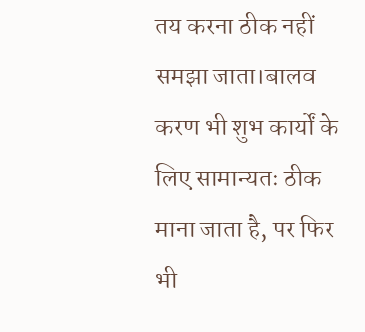तय करना ठीक नहीं समझा जाता।बालव करण भी शुभ कार्यों के लिए सामान्यतः ठीक माना जाता है, पर फिर भी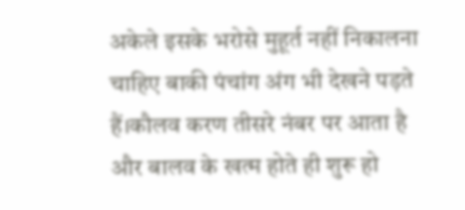अकेले इसके भरोसे मुहूर्त नहीं निकालना चाहिए बाकी पंचांग अंग भी देखने पड़ते हैं।कौलव करण तीसरे नंबर पर आता है और बालव के खत्म होते ही शुरू हो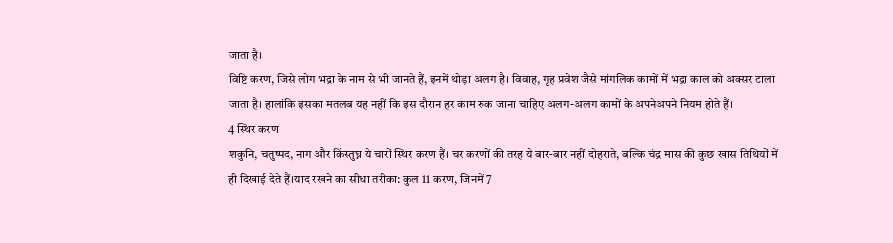जाता है।
विष्टि करण, जिसे लोग भद्रा के नाम से भी जानते हैं, इनमें थोड़ा अलग है। विवाह, गृह प्रवेश जैसे मांगलिक कामों में भद्रा काल को अक्सर टाला जाता है। हालांकि इसका मतलब यह नहीं कि इस दौरान हर काम रुक जाना चाहिए अलग-अलग कामों के अपनेअपने नियम होते हैं।
4 स्थिर करण
शकुनि, चतुष्पद, नाग और किंस्तुघ्न ये चारों स्थिर करण हैं। चर करणों की तरह ये बार-बार नहीं दोहराते, बल्कि चंद्र मास की कुछ खास तिथियों में ही दिखाई देते हैं।याद रखने का सीधा तरीका: कुल 11 करण, जिनमें 7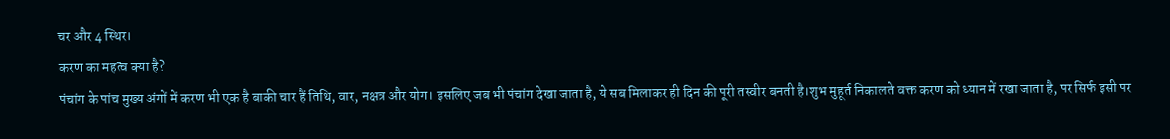चर और 4 स्थिर।
करण का महत्व क्या है?
पंचांग के पांच मुख्य अंगों में करण भी एक है बाकी चार हैं तिथि, वार, नक्षत्र और योग। इसलिए जब भी पंचांग देखा जाता है, ये सब मिलाकर ही दिन की पूरी तस्वीर बनती है।शुभ मुहूर्त निकालते वक्त करण को ध्यान में रखा जाता है, पर सिर्फ इसी पर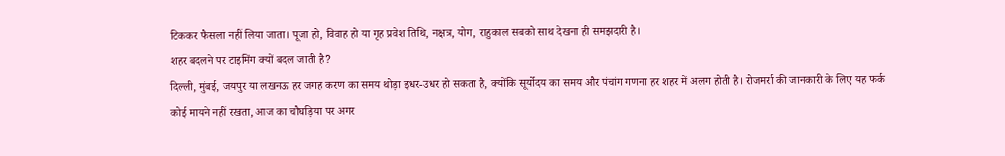टिककर फैसला नहीं लिया जाता। पूजा हो, विवाह हो या गृह प्रवेश तिथि, नक्षत्र, योग, राहुकाल सबको साथ देखना ही समझदारी है।
शहर बदलने पर टाइमिंग क्यों बदल जाती है?
दिल्ली, मुंबई, जयपुर या लखनऊ हर जगह करण का समय थोड़ा इधर-उधर हो सकता है, क्योंकि सूर्योदय का समय और पंचांग गणना हर शहर में अलग होती है। रोजमर्रा की जानकारी के लिए यह फर्क कोई मायने नहीं रखता, आज का चौघड़िया पर अगर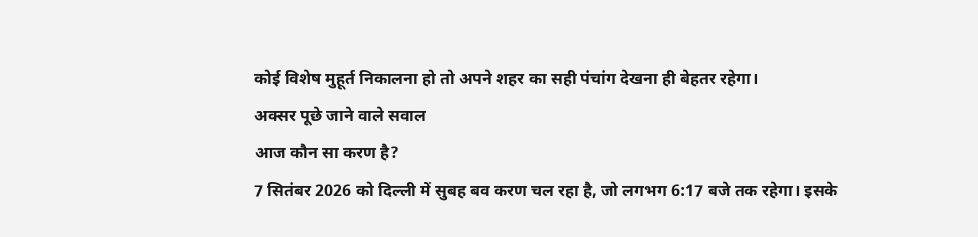कोई विशेष मुहूर्त निकालना हो तो अपने शहर का सही पंचांग देखना ही बेहतर रहेगा।
अक्सर पूछे जाने वाले सवाल
आज कौन सा करण है?
7 सितंबर 2026 को दिल्ली में सुबह बव करण चल रहा है, जो लगभग 6:17 बजे तक रहेगा। इसके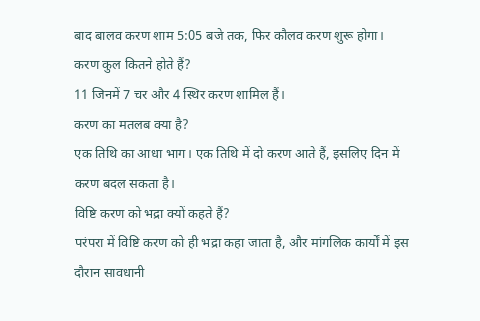बाद बालव करण शाम 5:05 बजे तक, फिर कौलव करण शुरू होगा।
करण कुल कितने होते हैं?
11 जिनमें 7 चर और 4 स्थिर करण शामिल हैं।
करण का मतलब क्या है?
एक तिथि का आधा भाग। एक तिथि में दो करण आते हैं, इसलिए दिन में करण बदल सकता है।
विष्टि करण को भद्रा क्यों कहते हैं?
परंपरा में विष्टि करण को ही भद्रा कहा जाता है, और मांगलिक कार्यों में इस दौरान सावधानी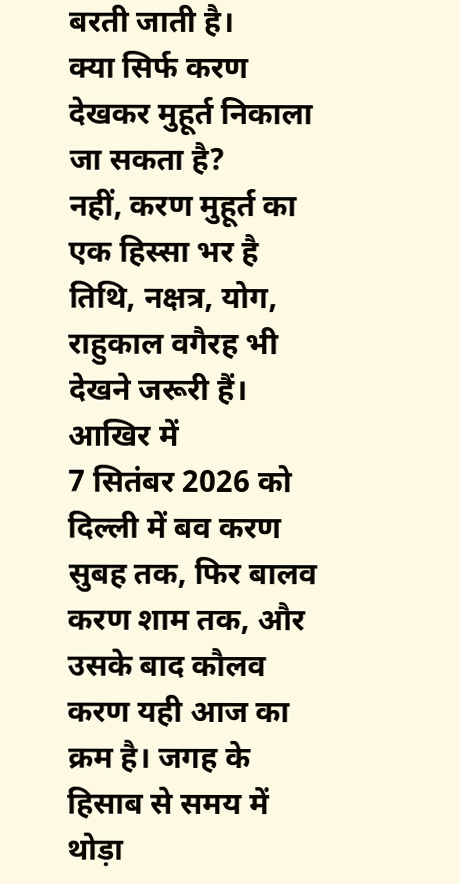बरती जाती है।
क्या सिर्फ करण देखकर मुहूर्त निकाला जा सकता है?
नहीं, करण मुहूर्त का एक हिस्सा भर है तिथि, नक्षत्र, योग, राहुकाल वगैरह भी देखने जरूरी हैं।
आखिर में
7 सितंबर 2026 को दिल्ली में बव करण सुबह तक, फिर बालव करण शाम तक, और उसके बाद कौलव करण यही आज का क्रम है। जगह के हिसाब से समय में थोड़ा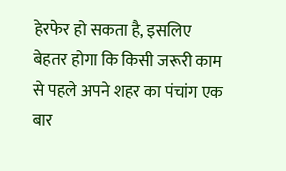हेरफेर हो सकता है, इसलिए बेहतर होगा कि किसी जरूरी काम से पहले अपने शहर का पंचांग एक बार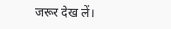जरूर देख लें।